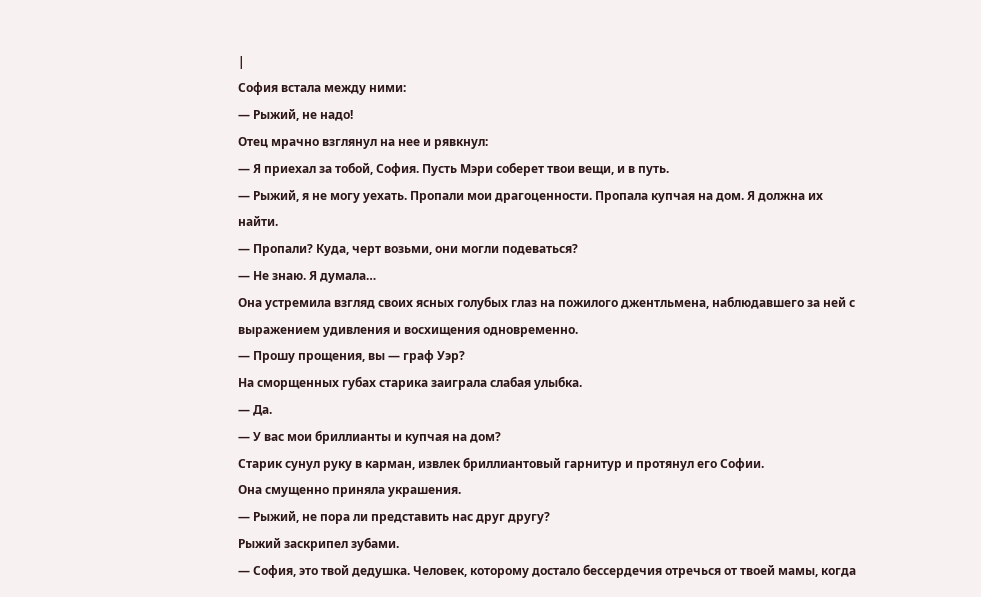|
София встала между ними:
— Рыжий, не надо!
Отец мрачно взглянул на нее и рявкнул:
— Я приехал за тобой, София. Пусть Мэри соберет твои вещи, и в путь.
— Рыжий, я не могу уехать. Пропали мои драгоценности. Пропала купчая на дом. Я должна их найти.
— Пропали? Куда, черт возьми, они могли подеваться?
— Не знаю. Я думала…
Она устремила взгляд своих ясных голубых глаз на пожилого джентльмена, наблюдавшего за ней с выражением удивления и восхищения одновременно.
— Прошу прощения, вы — граф Уэр?
На сморщенных губах старика заиграла слабая улыбка.
— Да.
— У вас мои бриллианты и купчая на дом?
Старик сунул руку в карман, извлек бриллиантовый гарнитур и протянул его Софии.
Она смущенно приняла украшения.
— Рыжий, не пора ли представить нас друг другу?
Рыжий заскрипел зубами.
— София, это твой дедушка. Человек, которому достало бессердечия отречься от твоей мамы, когда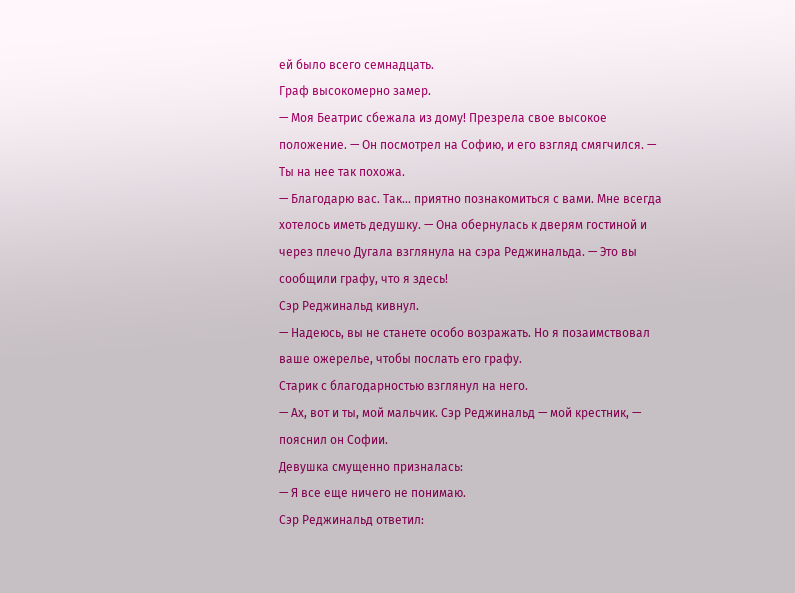ей было всего семнадцать.
Граф высокомерно замер.
— Моя Беатрис сбежала из дому! Презрела свое высокое положение. — Он посмотрел на Софию, и его взгляд смягчился. — Ты на нее так похожа.
— Благодарю вас. Так… приятно познакомиться с вами. Мне всегда хотелось иметь дедушку. — Она обернулась к дверям гостиной и через плечо Дугала взглянула на сэра Реджинальда. — Это вы сообщили графу, что я здесь!
Сэр Реджинальд кивнул.
— Надеюсь, вы не станете особо возражать. Но я позаимствовал ваше ожерелье, чтобы послать его графу.
Старик с благодарностью взглянул на него.
— Ах, вот и ты, мой мальчик. Сэр Реджинальд — мой крестник, — пояснил он Софии.
Девушка смущенно призналась:
— Я все еще ничего не понимаю.
Сэр Реджинальд ответил: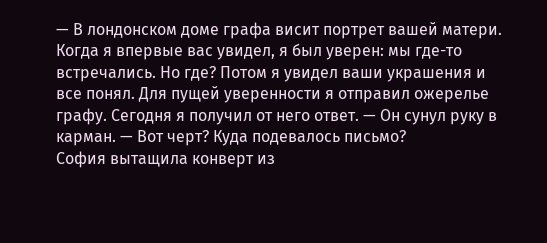— В лондонском доме графа висит портрет вашей матери. Когда я впервые вас увидел, я был уверен: мы где-то встречались. Но где? Потом я увидел ваши украшения и все понял. Для пущей уверенности я отправил ожерелье графу. Сегодня я получил от него ответ. — Он сунул руку в карман. — Вот черт? Куда подевалось письмо?
София вытащила конверт из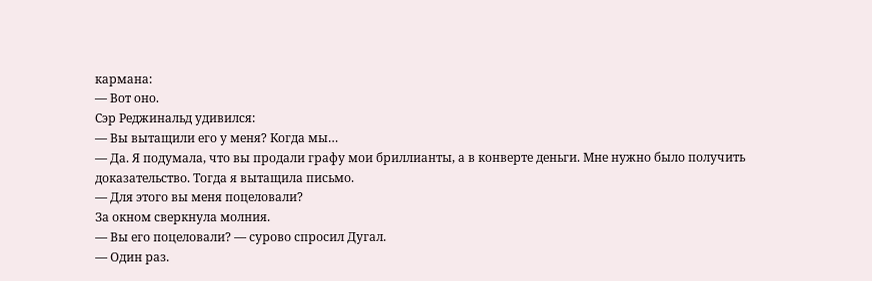кармана:
— Вот оно.
Сэр Реджинальд удивился:
— Вы вытащили его у меня? Когда мы…
— Да. Я подумала, что вы продали графу мои бриллианты, а в конверте деньги. Мне нужно было получить доказательство. Тогда я вытащила письмо.
— Для этого вы меня поцеловали?
За окном сверкнула молния.
— Вы его поцеловали? — сурово спросил Дугал.
— Один раз.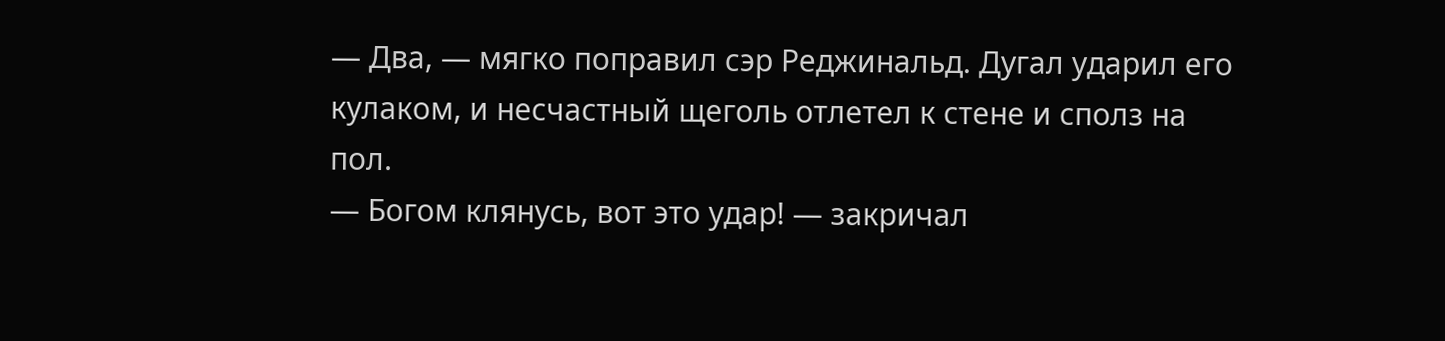— Два, — мягко поправил сэр Реджинальд. Дугал ударил его кулаком, и несчастный щеголь отлетел к стене и сполз на пол.
— Богом клянусь, вот это удар! — закричал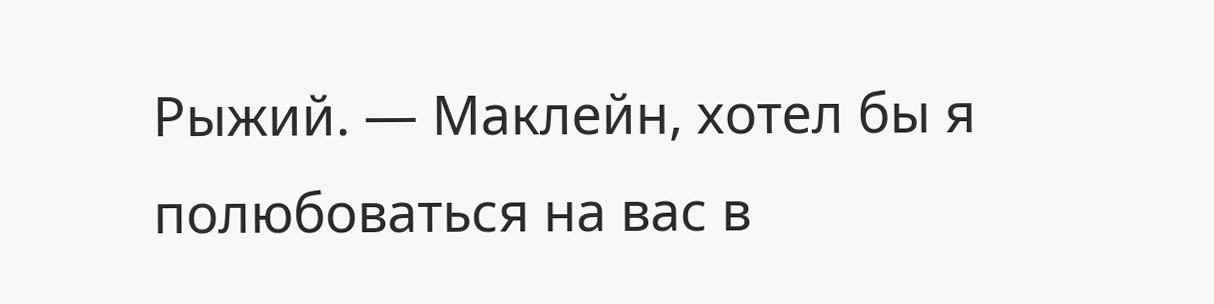Рыжий. — Маклейн, хотел бы я полюбоваться на вас в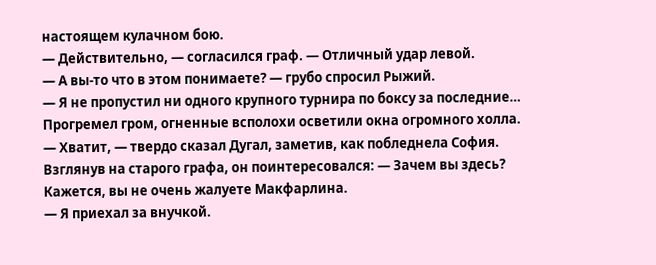настоящем кулачном бою.
— Действительно, — согласился граф. — Отличный удар левой.
— А вы-то что в этом понимаете? — грубо спросил Рыжий.
— Я не пропустил ни одного крупного турнира по боксу за последние…
Прогремел гром, огненные всполохи осветили окна огромного холла.
— Хватит, — твердо сказал Дугал, заметив, как побледнела София. Взглянув на старого графа, он поинтересовался: — Зачем вы здесь? Кажется, вы не очень жалуете Макфарлина.
— Я приехал за внучкой.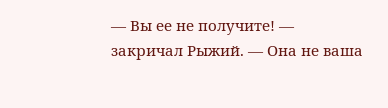— Вы ее не получите! — закричал Рыжий. — Она не ваша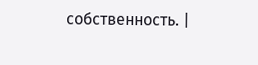собственность. |